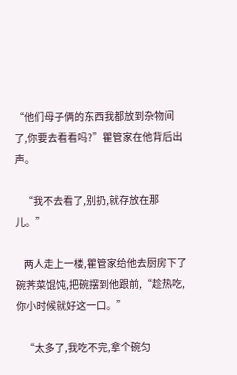“他们母子俩的东西我都放到杂物间了,你要去看看吗?”瞿管家在他背后出声。

    “我不去看了,别扔,就存放在那儿。”

    两人走上一楼,瞿管家给他去厨房下了碗荠菜馄饨,把碗摆到他跟前,“趁热吃,你小时候就好这一口。”

    “太多了,我吃不完,拿个碗匀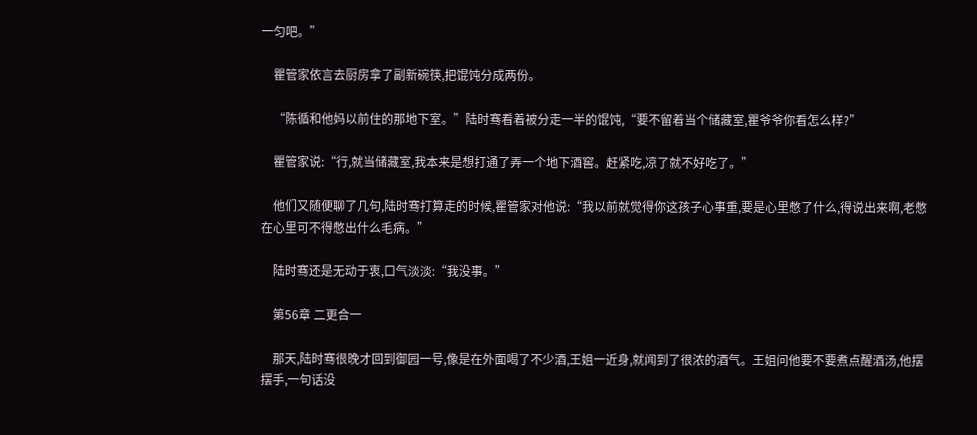一匀吧。”

    瞿管家依言去厨房拿了副新碗筷,把馄饨分成两份。

    “陈循和他妈以前住的那地下室。”陆时骞看着被分走一半的馄饨,“要不留着当个储藏室,瞿爷爷你看怎么样?”

    瞿管家说:“行,就当储藏室,我本来是想打通了弄一个地下酒窖。赶紧吃,凉了就不好吃了。”

    他们又随便聊了几句,陆时骞打算走的时候,瞿管家对他说:“我以前就觉得你这孩子心事重,要是心里憋了什么,得说出来啊,老憋在心里可不得憋出什么毛病。”

    陆时骞还是无动于衷,口气淡淡:“我没事。”

    第56章 二更合一

    那天,陆时骞很晚才回到御园一号,像是在外面喝了不少酒,王姐一近身,就闻到了很浓的酒气。王姐问他要不要煮点醒酒汤,他摆摆手,一句话没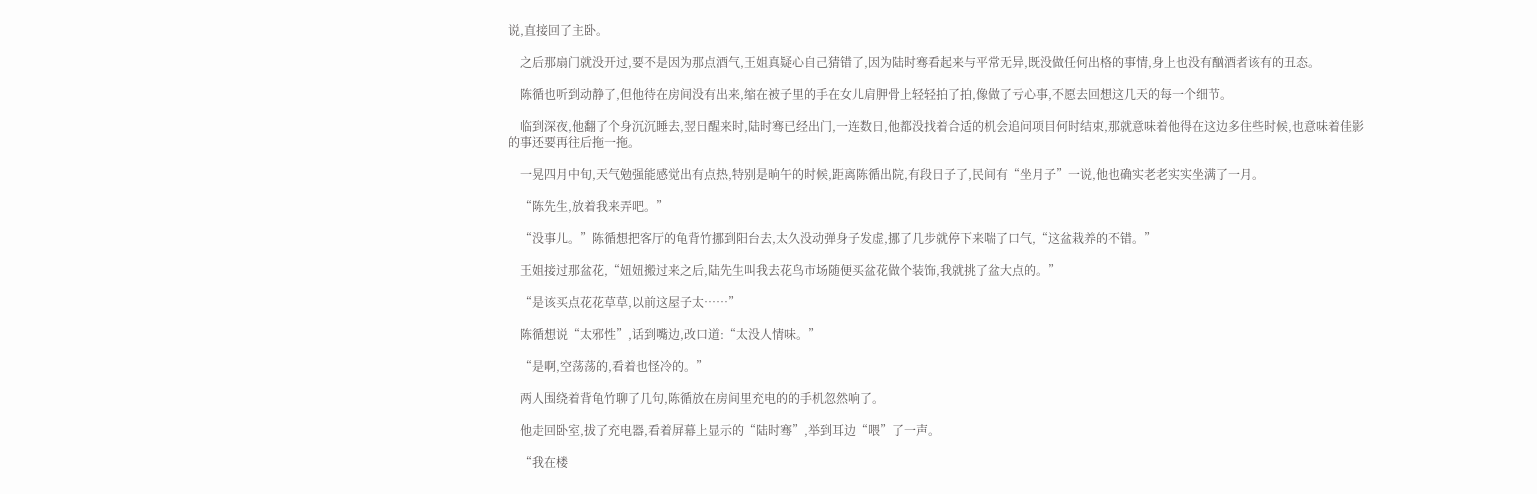说,直接回了主卧。

    之后那扇门就没开过,要不是因为那点酒气,王姐真疑心自己猜错了,因为陆时骞看起来与平常无异,既没做任何出格的事情,身上也没有酗酒者该有的丑态。

    陈循也听到动静了,但他待在房间没有出来,缩在被子里的手在女儿肩胛骨上轻轻拍了拍,像做了亏心事,不愿去回想这几天的每一个细节。

    临到深夜,他翻了个身沉沉睡去,翌日醒来时,陆时骞已经出门,一连数日,他都没找着合适的机会追问项目何时结束,那就意味着他得在这边多住些时候,也意味着佳影的事还要再往后拖一拖。

    一晃四月中旬,天气勉强能感觉出有点热,特别是晌午的时候,距离陈循出院,有段日子了,民间有“坐月子”一说,他也确实老老实实坐满了一月。

    “陈先生,放着我来弄吧。”

    “没事儿。”陈循想把客厅的龟背竹挪到阳台去,太久没动弹身子发虚,挪了几步就停下来喘了口气,“这盆栽养的不错。”

    王姐接过那盆花,“妞妞搬过来之后,陆先生叫我去花鸟市场随便买盆花做个装饰,我就挑了盆大点的。”

    “是该买点花花草草,以前这屋子太……”

    陈循想说“太邪性”,话到嘴边,改口道:“太没人情味。”

    “是啊,空荡荡的,看着也怪冷的。”

    两人围绕着背龟竹聊了几句,陈循放在房间里充电的的手机忽然响了。

    他走回卧室,拔了充电器,看着屏幕上显示的“陆时骞”,举到耳边“喂”了一声。

    “我在楼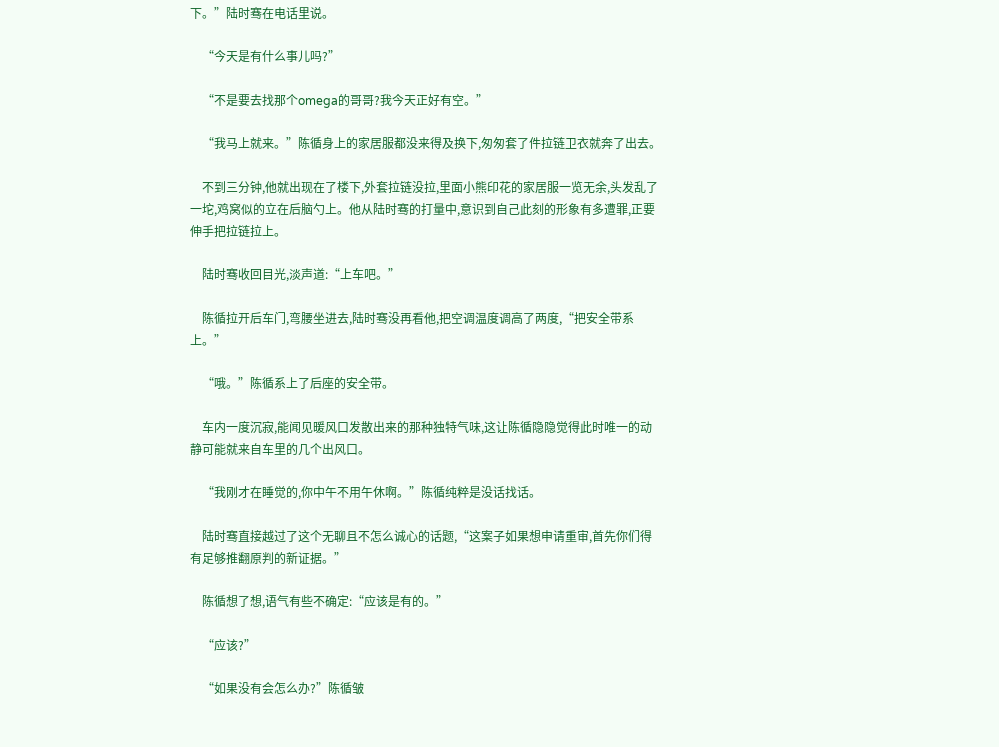下。”陆时骞在电话里说。

    “今天是有什么事儿吗?”

    “不是要去找那个omega的哥哥?我今天正好有空。”

    “我马上就来。”陈循身上的家居服都没来得及换下,匆匆套了件拉链卫衣就奔了出去。

    不到三分钟,他就出现在了楼下,外套拉链没拉,里面小熊印花的家居服一览无余,头发乱了一坨,鸡窝似的立在后脑勺上。他从陆时骞的打量中,意识到自己此刻的形象有多遭罪,正要伸手把拉链拉上。

    陆时骞收回目光,淡声道:“上车吧。”

    陈循拉开后车门,弯腰坐进去,陆时骞没再看他,把空调温度调高了两度,“把安全带系上。”

    “哦。”陈循系上了后座的安全带。

    车内一度沉寂,能闻见暖风口发散出来的那种独特气味,这让陈循隐隐觉得此时唯一的动静可能就来自车里的几个出风口。

    “我刚才在睡觉的,你中午不用午休啊。”陈循纯粹是没话找话。

    陆时骞直接越过了这个无聊且不怎么诚心的话题,“这案子如果想申请重审,首先你们得有足够推翻原判的新证据。”

    陈循想了想,语气有些不确定:“应该是有的。”

    “应该?”

    “如果没有会怎么办?”陈循皱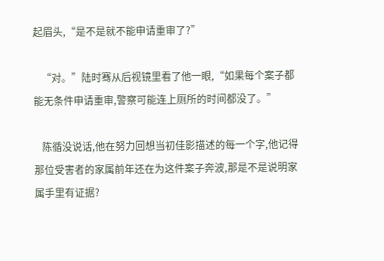起眉头,“是不是就不能申请重审了?”

    “对。”陆时骞从后视镜里看了他一眼,“如果每个案子都能无条件申请重审,警察可能连上厕所的时间都没了。”

    陈循没说话,他在努力回想当初佳影描述的每一个字,他记得那位受害者的家属前年还在为这件案子奔波,那是不是说明家属手里有证据?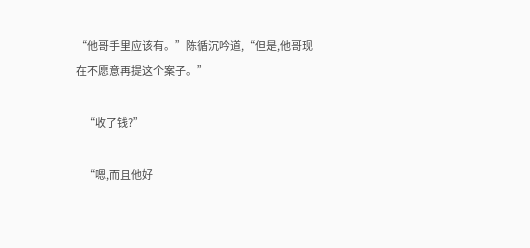“他哥手里应该有。”陈循沉吟道,“但是,他哥现在不愿意再提这个案子。”

    “收了钱?”

    “嗯,而且他好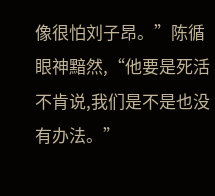像很怕刘子昂。”陈循眼神黯然,“他要是死活不肯说,我们是不是也没有办法。”